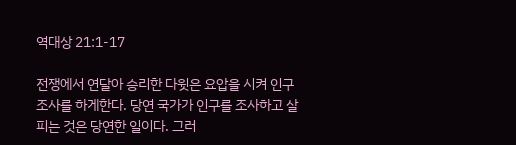역대상 21:1-17

전쟁에서 연달아 승리한 다윗은 요압을 시켜 인구 조사를 하게한다. 당연 국가가 인구를 조사하고 살피는 것은 당연한 일이다. 그러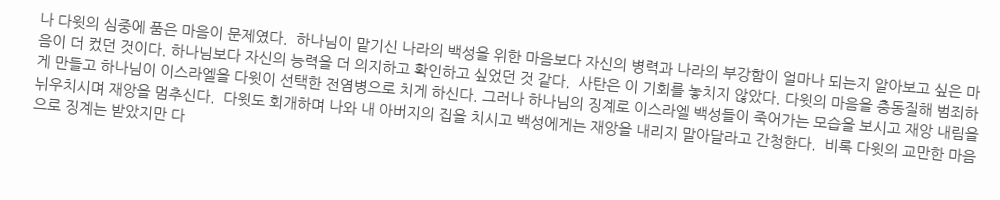나 다윗의 심중에 품은 마음이 문제였다.  하나님이 맡기신 나라의 백성을 위한 마음보다 자신의 병력과 나라의 부강함이 얼마나 되는지 알아보고 싶은 마음이 더 컸던 것이다. 하나님보다 자신의 능력을 더 의지하고 확인하고 싶었던 것 같다.  사탄은 이 기회를 놓치지 않았다. 다윗의 마음을 충동질해 범죄하게 만들고 하나님이 이스라엘을 다윗이 선택한 전염병으로 치게 하신다. 그러나 하나님의 징계로 이스라엘 백성들이 죽어가는 모습을 보시고 재앙 내림을 뉘우치시며 재앙을 멈추신다.  다윗도 회개하며 나와 내 아버지의 집을 치시고 백성에게는 재앙을 내리지 말아달라고 간청한다.  비록 다윗의 교만한 마음으로 징계는 받았지만 다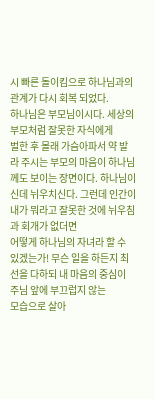시 빠른 돌이킴으로 하나님과의 관계가 다시 회복 되었다.
하나님은 부모님이시다. 세상의 부모처럼 잘못한 자식에게
벌한 후 몰래 가슴아파서 약 발라 주시는 부모의 마음이 하나님께도 보이는 장면이다. 하나님이신데 뉘우치신다. 그런데 인간이 내가 뭐라고 잘못한 것에 뉘우침과 회개가 없더면
어떻게 하나님의 자녀라 할 수 있겠는가! 무슨 일을 하든지 최선을 다하되 내 마음의 중심이 주님 앞에 부끄럽지 않는
모습으로 살아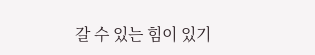갈 수 있는 힘이 있기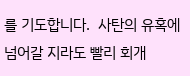를 기도합니다.  사탄의 유혹에 넘어갈 지라도 빨리 회개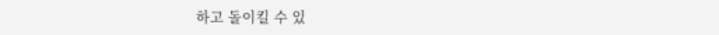하고 돌이킬 수 있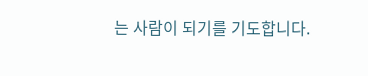는 사람이 되기를 기도합니다.